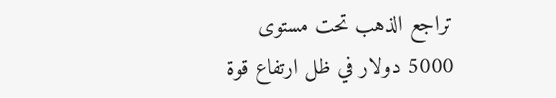تراجع الذهب تحت مستوى 5000 دولار في ظل ارتفاع قوة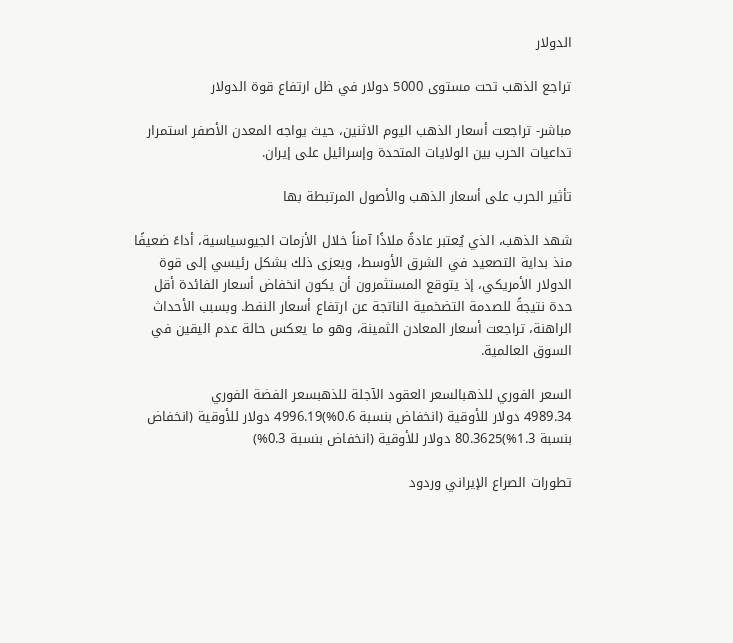الدولار

تراجع الذهب تحت مستوى 5000 دولار في ظل ارتفاع قوة الدولار

مباشر- تراجعت أسعار الذهب اليوم الاثنين، حيث يواجه المعدن الأصفر استمرار تداعيات الحرب بين الولايات المتحدة وإسرائيل على إيران.

تأثير الحرب على أسعار الذهب والأصول المرتبطة بها

شهد الذهب، الذي يُعتبر عادةً ملاذًا آمناً خلال الأزمات الجيوسياسية، أداءً ضعيفًا منذ بداية التصعيد في الشرق الأوسط، ويعزى ذلك بشكل رئيسي إلى قوة الدولار الأمريكي، إذ يتوقع المستثمرون أن يكون انخفاض أسعار الفائدة أقل حدة نتيجةً للصدمة التضخمية الناتجة عن ارتفاع أسعار النفط. وبسبب الأحداث الراهنة، تراجعت أسعار المعادن الثمينة، وهو ما يعكس حالة عدم اليقين في السوق العالمية.

السعر الفوري للذهبالسعر العقود الآجلة للذهبسعر الفضة الفوري
4989.34 دولار للأوقية (انخفاض بنسبة 0.6%)4996.19 دولار للأوقية (انخفاض بنسبة 1.3%)80.3625 دولار للأوقية (انخفاض بنسبة 0.3%)

تطورات الصراع الإيراني وردود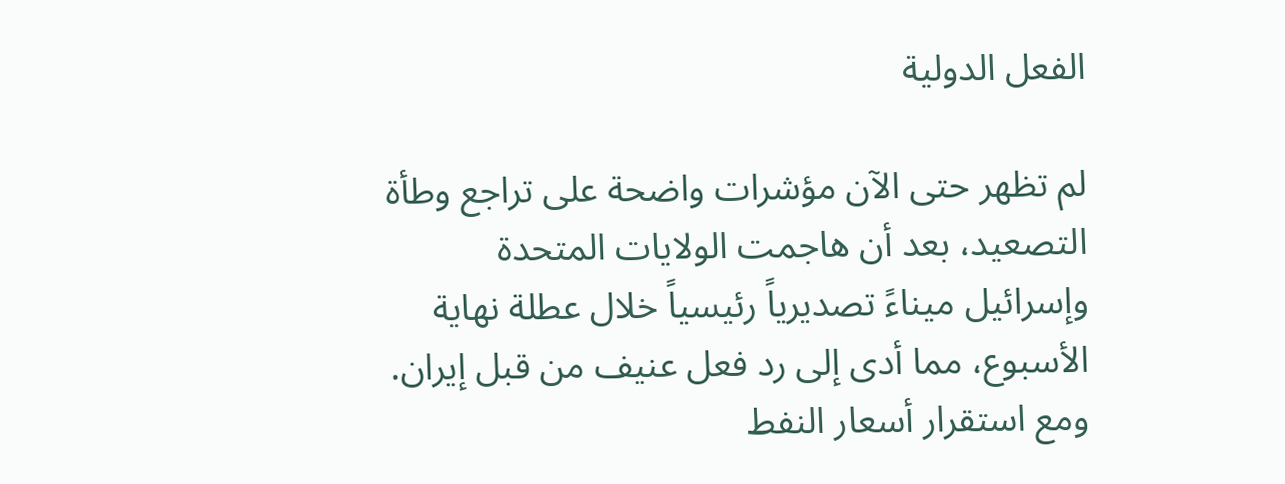الفعل الدولية

لم تظهر حتى الآن مؤشرات واضحة على تراجع وطأة التصعيد، بعد أن هاجمت الولايات المتحدة وإسرائيل ميناءً تصديرياً رئيسياً خلال عطلة نهاية الأسبوع، مما أدى إلى رد فعل عنيف من قبل إيران. ومع استقرار أسعار النفط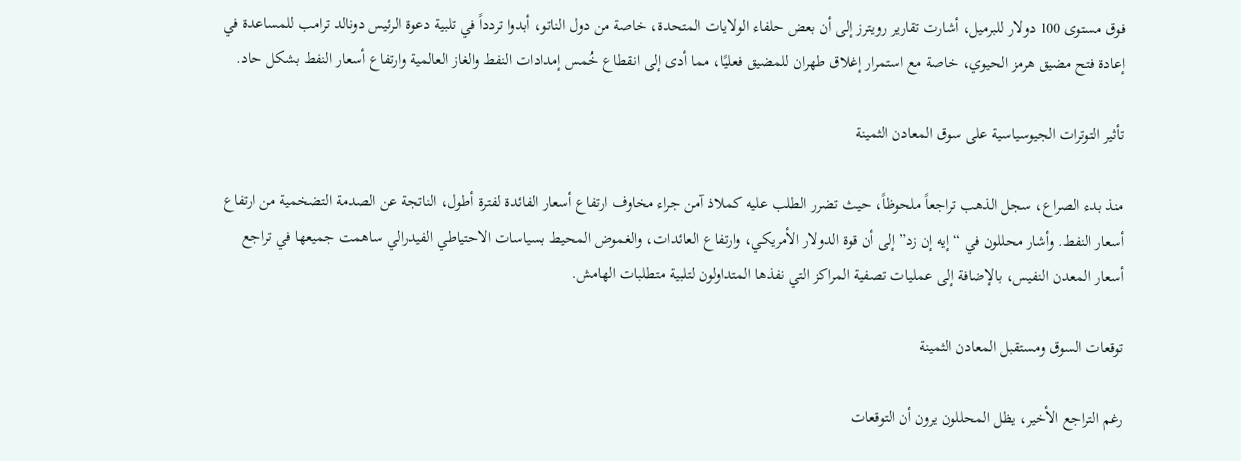فوق مستوى 100 دولار للبرميل، أشارت تقارير رويترز إلى أن بعض حلفاء الولايات المتحدة، خاصة من دول الناتو، أبدوا تردداً في تلبية دعوة الرئيس دونالد ترامب للمساعدة في إعادة فتح مضيق هرمز الحيوي، خاصة مع استمرار إغلاق طهران للمضيق فعليًا، مما أدى إلى انقطاع خُمس إمدادات النفط والغاز العالمية وارتفاع أسعار النفط بشكل حاد.

تأثير التوترات الجيوسياسية على سوق المعادن الثمينة

منذ بدء الصراع، سجل الذهب تراجعاً ملحوظاً، حيث تضرر الطلب عليه كملاذ آمن جراء مخاوف ارتفاع أسعار الفائدة لفترة أطول، الناتجة عن الصدمة التضخمية من ارتفاع أسعار النفط. وأشار محللون في “إيه إن زد” إلى أن قوة الدولار الأمريكي، وارتفاع العائدات، والغموض المحيط بسياسات الاحتياطي الفيدرالي ساهمت جميعها في تراجع أسعار المعدن النفيس، بالإضافة إلى عمليات تصفية المراكز التي نفذها المتداولون لتلبية متطلبات الهامش.

توقعات السوق ومستقبل المعادن الثمينة

رغم التراجع الأخير، يظل المحللون يرون أن التوقعات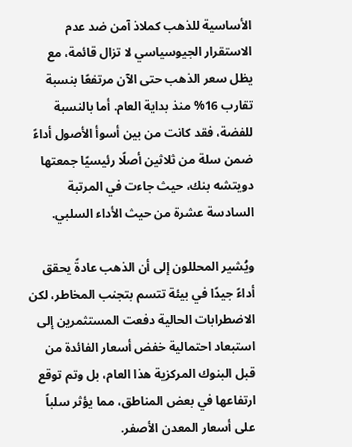الأساسية للذهب كملاذ آمن ضد عدم الاستقرار الجيوسياسي لا تزال قائمة، مع يظل سعر الذهب حتى الآن مرتفعًا بنسبة تقارب 16% منذ بداية العام. أما بالنسبة للفضة، فقد كانت من بين أسوأ الأصول أداءً ضمن سلة من ثلاثين أصلًا رئيسيًا جمعتها دويتشه بنك، حيث جاءت في المرتبة السادسة عشرة من حيث الأداء السلبي.

ويُشير المحللون إلى أن الذهب عادةً يحقق أداءً جيدًا في بيئة تتسم بتجنب المخاطر، لكن الاضطرابات الحالية دفعت المستثمرين إلى استبعاد احتمالية خفض أسعار الفائدة من قبل البنوك المركزية هذا العام، بل وتم توقع ارتفاعها في بعض المناطق، مما يؤثر سلباً على أسعار المعدن الأصفر.